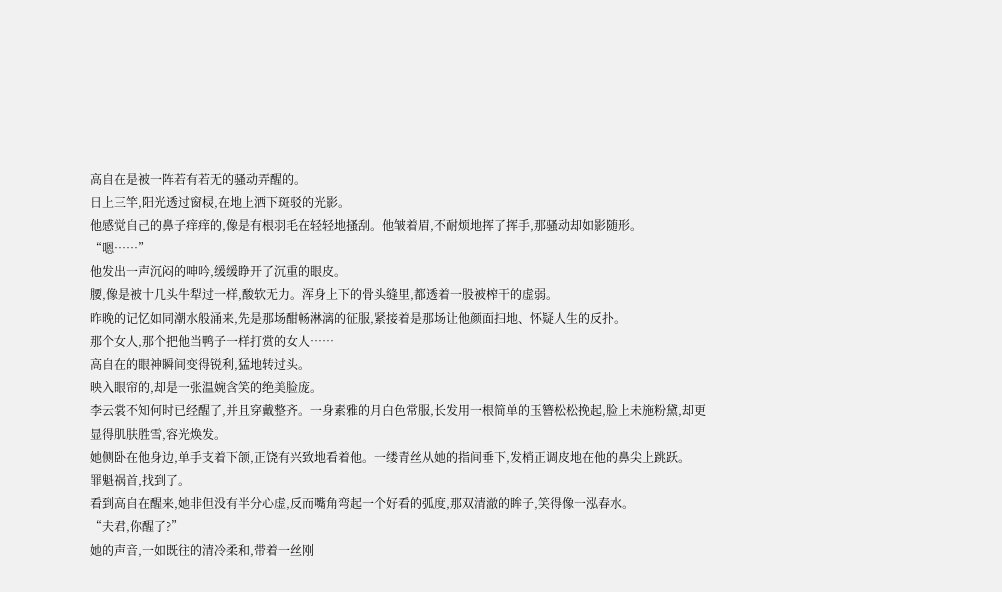高自在是被一阵若有若无的骚动弄醒的。
日上三竿,阳光透过窗棂,在地上洒下斑驳的光影。
他感觉自己的鼻子痒痒的,像是有根羽毛在轻轻地搔刮。他皱着眉,不耐烦地挥了挥手,那骚动却如影随形。
“嗯……”
他发出一声沉闷的呻吟,缓缓睁开了沉重的眼皮。
腰,像是被十几头牛犁过一样,酸软无力。浑身上下的骨头缝里,都透着一股被榨干的虚弱。
昨晚的记忆如同潮水般涌来,先是那场酣畅淋漓的征服,紧接着是那场让他颜面扫地、怀疑人生的反扑。
那个女人,那个把他当鸭子一样打赏的女人……
高自在的眼神瞬间变得锐利,猛地转过头。
映入眼帘的,却是一张温婉含笑的绝美脸庞。
李云裳不知何时已经醒了,并且穿戴整齐。一身素雅的月白色常服,长发用一根简单的玉簪松松挽起,脸上未施粉黛,却更显得肌肤胜雪,容光焕发。
她侧卧在他身边,单手支着下颌,正饶有兴致地看着他。一缕青丝从她的指间垂下,发梢正调皮地在他的鼻尖上跳跃。
罪魁祸首,找到了。
看到高自在醒来,她非但没有半分心虚,反而嘴角弯起一个好看的弧度,那双清澈的眸子,笑得像一泓春水。
“夫君,你醒了?”
她的声音,一如既往的清冷柔和,带着一丝刚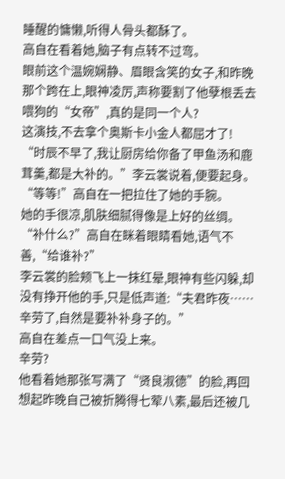睡醒的慵懒,听得人骨头都酥了。
高自在看着她,脑子有点转不过弯。
眼前这个温婉娴静、眉眼含笑的女子,和昨晚那个跨在上,眼神凌厉,声称要割了他孽根丢去喂狗的“女帝”,真的是同一个人?
这演技,不去拿个奥斯卡小金人都屈才了!
“时辰不早了,我让厨房给你备了甲鱼汤和鹿茸羹,都是大补的。”李云裳说着,便要起身。
“等等!”高自在一把拉住了她的手腕。
她的手很凉,肌肤细腻得像是上好的丝绸。
“补什么?”高自在眯着眼睛看她,语气不善,“给谁补?”
李云裳的脸颊飞上一抹红晕,眼神有些闪躲,却没有挣开他的手,只是低声道:“夫君昨夜……辛劳了,自然是要补补身子的。”
高自在差点一口气没上来。
辛劳?
他看着她那张写满了“贤良淑德”的脸,再回想起昨晚自己被折腾得七荤八素,最后还被几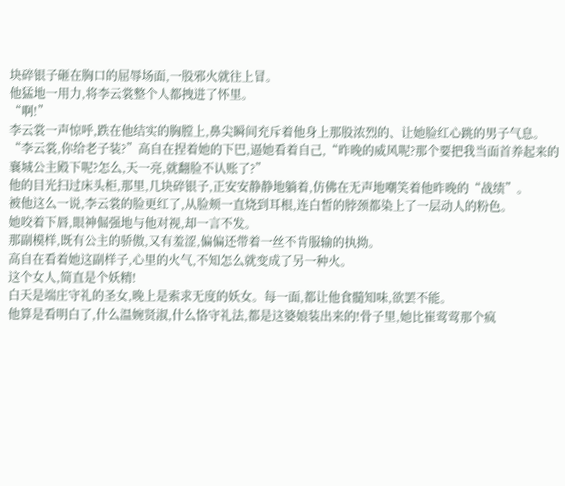块碎银子砸在胸口的屈辱场面,一股邪火就往上冒。
他猛地一用力,将李云裳整个人都拽进了怀里。
“啊!”
李云裳一声惊呼,跌在他结实的胸膛上,鼻尖瞬间充斥着他身上那股浓烈的、让她脸红心跳的男子气息。
“李云裳,你给老子装?”高自在捏着她的下巴,逼她看着自己,“昨晚的威风呢?那个要把我当面首养起来的襄城公主殿下呢?怎么,天一亮,就翻脸不认账了?”
他的目光扫过床头柜,那里,几块碎银子,正安安静静地躺着,仿佛在无声地嘲笑着他昨晚的“战绩”。
被他这么一说,李云裳的脸更红了,从脸颊一直烧到耳根,连白皙的脖颈都染上了一层动人的粉色。
她咬着下唇,眼神倔强地与他对视,却一言不发。
那副模样,既有公主的骄傲,又有羞涩,偏偏还带着一丝不肯服输的执拗。
高自在看着她这副样子,心里的火气,不知怎么就变成了另一种火。
这个女人,简直是个妖精!
白天是端庄守礼的圣女,晚上是索求无度的妖女。每一面,都让他食髓知味,欲罢不能。
他算是看明白了,什么温婉贤淑,什么恪守礼法,都是这婆娘装出来的!骨子里,她比崔莺莺那个疯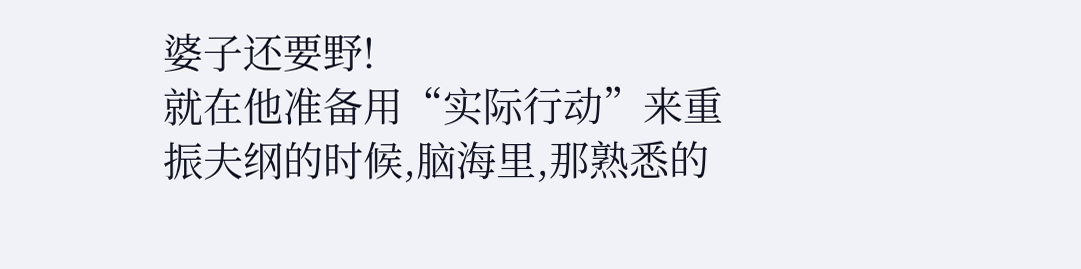婆子还要野!
就在他准备用“实际行动”来重振夫纲的时候,脑海里,那熟悉的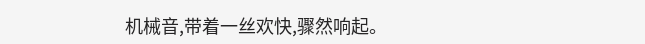机械音,带着一丝欢快,骤然响起。